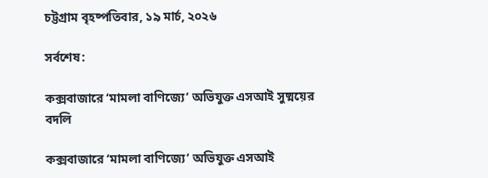চট্টগ্রাম বৃহষ্পতিবার, ১৯ মার্চ, ২০২৬

সর্বশেষ:

কক্সবাজারে ‘মামলা বাণিজ্যে’ অভিযুক্ত এসআই সুষ্ময়ের বদলি

কক্সবাজারে ‘মামলা বাণিজ্যে’ অভিযুক্ত এসআই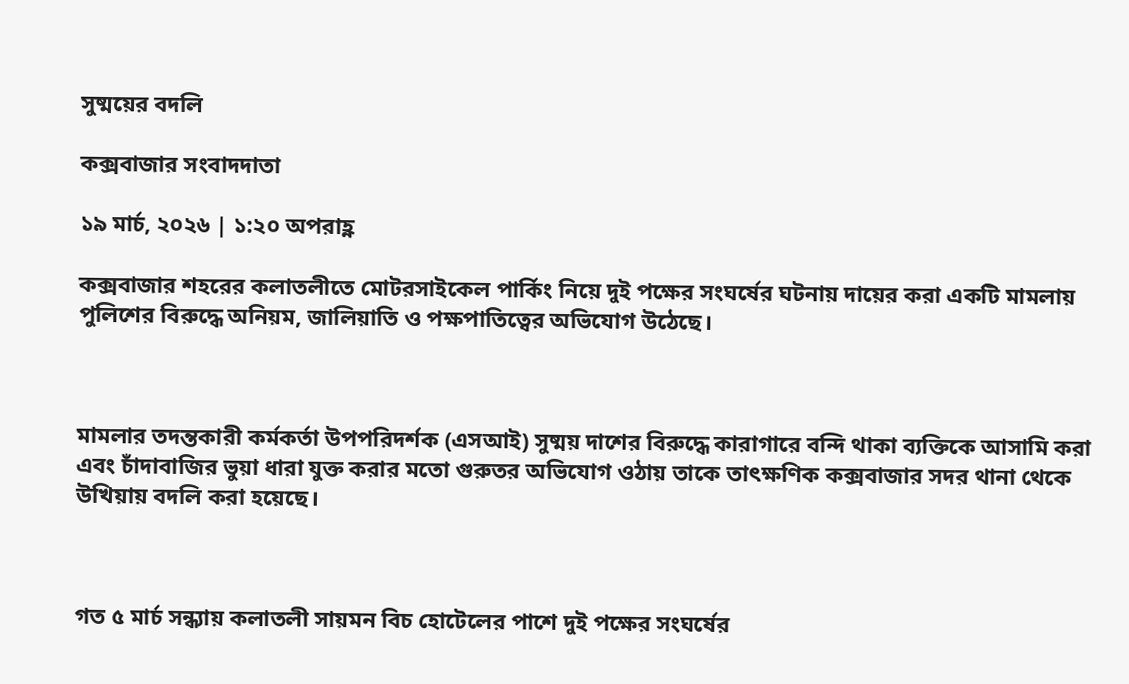সুষ্ময়ের বদলি

কক্সবাজার সংবাদদাতা

১৯ মার্চ, ২০২৬ | ১:২০ অপরাহ্ণ

কক্সবাজার শহরের কলাতলীতে মোটরসাইকেল পার্কিং নিয়ে দুই পক্ষের সংঘর্ষের ঘটনায় দায়ের করা একটি মামলায় পুলিশের বিরুদ্ধে অনিয়ম, জালিয়াতি ও পক্ষপাতিত্বের অভিযোগ উঠেছে।



মামলার তদন্তকারী কর্মকর্তা উপপরিদর্শক (এসআই) সুষ্ময় দাশের বিরুদ্ধে কারাগারে বন্দি থাকা ব্যক্তিকে আসামি করা এবং চাঁদাবাজির ভুয়া ধারা যুক্ত করার মতো গুরুতর অভিযোগ ওঠায় তাকে তাৎক্ষণিক কক্সবাজার সদর থানা থেকে উখিয়ায় বদলি করা হয়েছে।



গত ৫ মার্চ সন্ধ্যায় কলাতলী সায়মন বিচ হোটেলের পাশে দুই পক্ষের সংঘর্ষের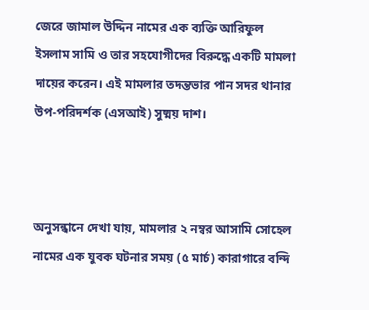জেরে জামাল উদ্দিন নামের এক ব্যক্তি আরিফুল ইসলাম সামি ও তার সহযোগীদের বিরুদ্ধে একটি মামলা দায়ের করেন। এই মামলার তদন্তভার পান সদর থানার উপ-পরিদর্শক (এসআই) সুষ্ময় দাশ।



অনুসন্ধানে দেখা যায়, মামলার ২ নম্বর আসামি সোহেল নামের এক যুবক ঘটনার সময় (৫ মার্চ) কারাগারে বন্দি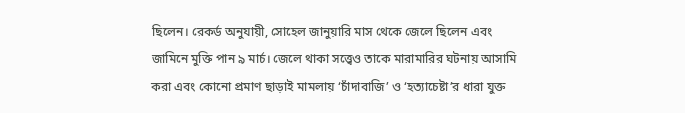ছিলেন। রেকর্ড অনুযায়ী, সোহেল জানুয়ারি মাস থেকে জেলে ছিলেন এবং জামিনে মুক্তি পান ৯ মার্চ। জেলে থাকা সত্ত্বেও তাকে মারামারির ঘটনায় আসামি করা এবং কোনো প্রমাণ ছাড়াই মামলায় ‘চাঁদাবাজি’ ও ‘হত্যাচেষ্টা’র ধারা যুক্ত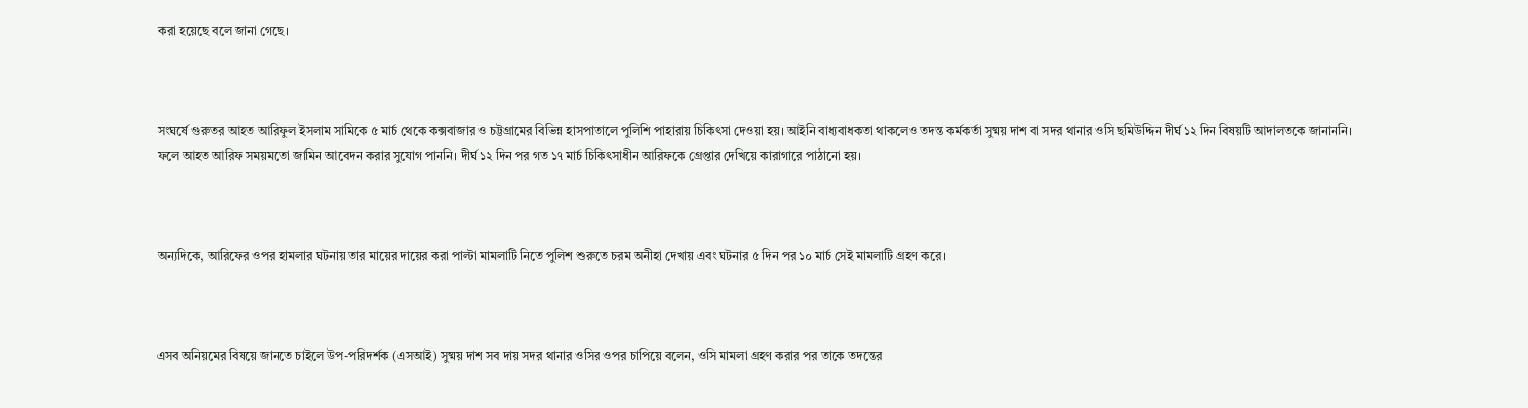করা হয়েছে বলে জানা গেছে।



সংঘর্ষে গুরুতর আহত আরিফুল ইসলাম সামিকে ৫ মার্চ থেকে কক্সবাজার ও চট্টগ্রামের বিভিন্ন হাসপাতালে পুলিশি পাহারায় চিকিৎসা দেওয়া হয়। আইনি বাধ্যবাধকতা থাকলেও তদন্ত কর্মকর্তা সুষ্ময় দাশ বা সদর থানার ওসি ছমিউদ্দিন দীর্ঘ ১২ দিন বিষয়টি আদালতকে জানাননি। ফলে আহত আরিফ সময়মতো জামিন আবেদন করার সুযোগ পাননি। দীর্ঘ ১২ দিন পর গত ১৭ মার্চ চিকিৎসাধীন আরিফকে গ্রেপ্তার দেখিয়ে কারাগারে পাঠানো হয়।



অন্যদিকে, আরিফের ওপর হামলার ঘটনায় তার মায়ের দায়ের করা পাল্টা মামলাটি নিতে পুলিশ শুরুতে চরম অনীহা দেখায় এবং ঘটনার ৫ দিন পর ১০ মার্চ সেই মামলাটি গ্রহণ করে।



এসব অনিয়মের বিষয়ে জানতে চাইলে উপ-পরিদর্শক (এসআই) সুষ্ময় দাশ সব দায় সদর থানার ওসির ওপর চাপিয়ে বলেন, ওসি মামলা গ্রহণ করার পর তাকে তদন্তের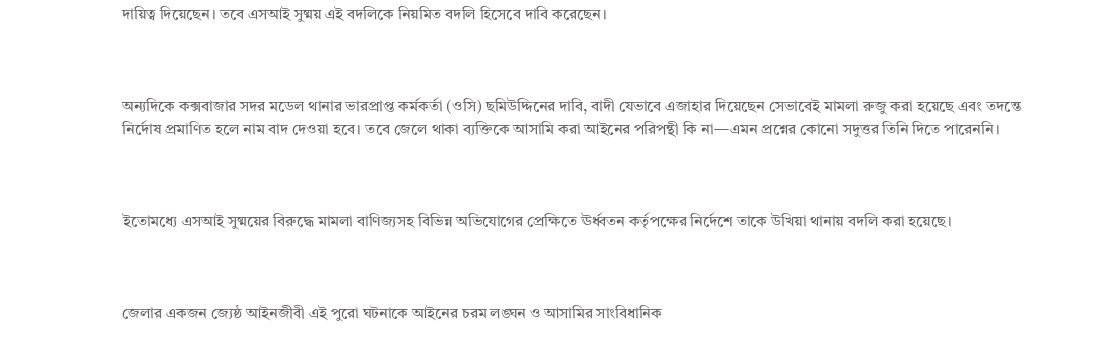দায়িত্ব দিয়েছেন। তবে এসআই সুষ্ময় এই বদলিকে নিয়মিত বদলি হিসেবে দাবি করেছেন।



অন্যদিকে কক্সবাজার সদর মডেল থানার ভারপ্রাপ্ত কর্মকর্তা (ওসি) ছমিউদ্দিনের দাবি, বাদী যেভাবে এজাহার দিয়েছেন সেভাবেই মামলা রুজু করা হয়েছে এবং তদন্তে নির্দোষ প্রমাণিত হলে নাম বাদ দেওয়া হবে। তবে জেলে থাকা ব্যক্তিকে আসামি করা আইনের পরিপন্থী কি না—এমন প্রশ্নের কোনো সদুত্তর তিনি দিতে পারেননি।



ইতোমধ্যে এসআই সুষ্ময়ের বিরুদ্ধে মামলা বাণিজ্যসহ বিভিন্ন অভিযোগের প্রেক্ষিতে ঊর্ধ্বতন কর্তৃপক্ষের নির্দেশে তাকে উখিয়া থানায় বদলি করা হয়েছে।



জেলার একজন জ্যেষ্ঠ আইনজীবী এই পুরো ঘটনাকে আইনের চরম লঙ্ঘন ও আসামির সাংবিধানিক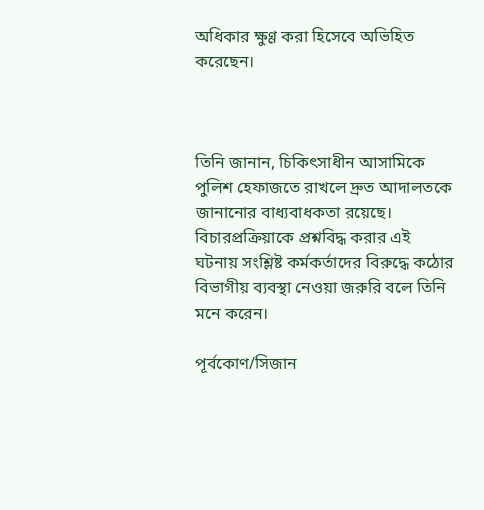অধিকার ক্ষুণ্ণ করা হিসেবে অভিহিত করেছেন।



তিনি জানান, চিকিৎসাধীন আসামিকে পুলিশ হেফাজতে রাখলে দ্রুত আদালতকে জানানোর বাধ্যবাধকতা রয়েছে। বিচারপ্রক্রিয়াকে প্রশ্নবিদ্ধ করার এই ঘটনায় সংশ্লিষ্ট কর্মকর্তাদের বিরুদ্ধে কঠোর বিভাগীয় ব্যবস্থা নেওয়া জরুরি বলে তিনি মনে করেন।

পূর্বকোণ/সিজান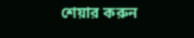শেয়ার করুন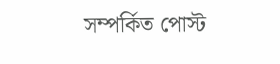সম্পর্কিত পোস্ট